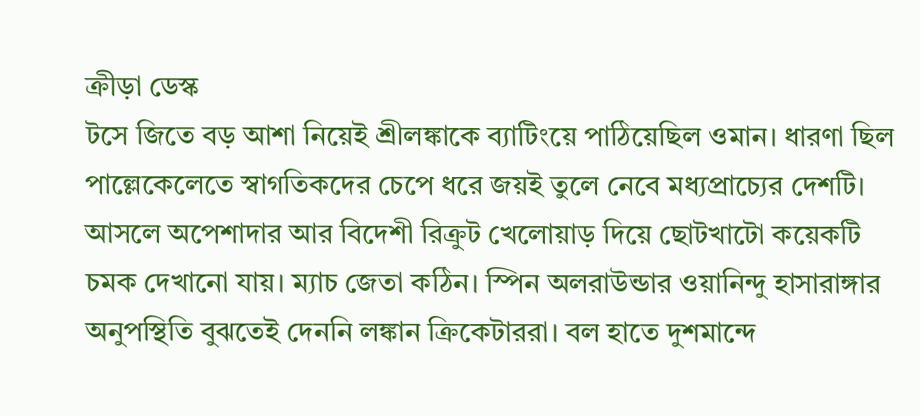ক্রীড়া ডেস্ক
টসে জিতে বড় আশা নিয়েই শ্রীলঙ্কাকে ব্যাটিংয়ে পাঠিয়েছিল ওমান। ধারণা ছিল পাল্লেকেলেতে স্বাগতিকদের চেপে ধরে জয়ই তুলে নেবে মধ্যপ্রাচ্যের দেশটি। আসলে অপেশাদার আর বিদেশী রিক্রুট খেলোয়াড় দিয়ে ছোটখাটো কয়েকটি চমক দেখানো যায়। ম্যাচ জেতা কঠিন। স্পিন অলরাউন্ডার ওয়ানিন্দু হাসারাঙ্গার অনুপস্থিতি বুঝতেই দেননি লঙ্কান ক্রিকেটাররা। বল হাতে দুশমান্দে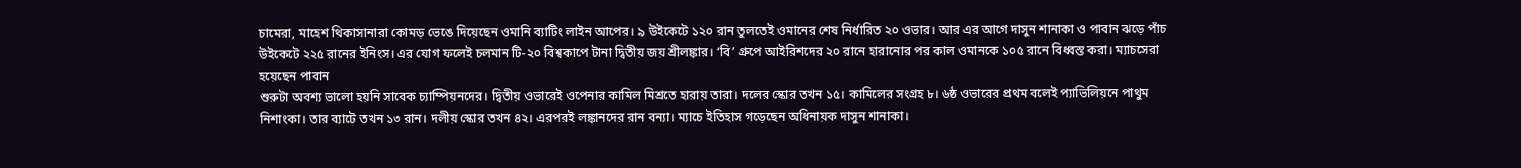চামেরা, মাহেশ থিকাসানারা কোমড় ভেঙে দিয়েছেন ওমানি ব্যাটিং লাইন আপের। ৯ উইকেটে ১২০ রান তুলতেই ওমানের শেষ নির্ধারিত ২০ ওভার। আর এর আগে দাসুন শানাকা ও পাবান ঝড়ে পাঁচ উইকেটে ২২৫ রানের ইনিংস। এর যোগ ফলেই চলমান টি-২০ বিশ্বকাপে টানা দ্বিতীয় জয় শ্রীলঙ্কার। ‘বি’ গ্রুপে আইরিশদের ২০ রানে হারানোর পর কাল ওমানকে ১০৫ রানে বিধ্বস্ত করা। ম্যাচসেরা হয়েছেন পাবান
শুরুটা অবশ্য ভালো হয়নি সাবেক চ্যাম্পিয়নদের। দ্বিতীয় ওভারেই ওপেনার কামিল মিশ্রতে হারায় তারা। দলের স্কোর তখন ১৫। কামিলের সংগ্রহ ৮। ৬ষ্ঠ ওভারের প্রথম বলেই প্যাভিলিয়নে পাথুম নিশাংকা। তার ব্যাটে তখন ১৩ রান। দলীয় স্কোর তখন ৪২। এরপরই লঙ্কানদের রান বন্যা। ম্যাচে ইতিহাস গড়েছেন অধিনায়ক দাসুন শানাকা।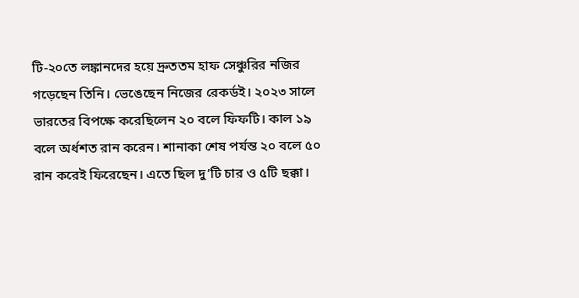টি-২০তে লঙ্কানদের হয়ে দ্রুততম হাফ সেঞ্চুরির নজির গড়েছেন তিনি। ভেঙেছেন নিজের রেকর্ডই। ২০২৩ সালে ভারতের বিপক্ষে করেছিলেন ২০ বলে ফিফটি। কাল ১৯ বলে অর্ধশত রান করেন। শানাকা শেষ পর্যন্ত ২০ বলে ৫০ রান করেই ফিরেছেন। এতে ছিল দু’টি চার ও ৫টি ছক্কা।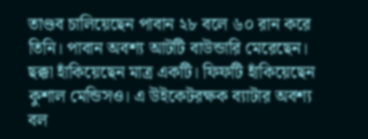তাণ্ডব চালিয়েছেন পাবান ২৮ বলে ৬০ রান করে তিনি। পাবান অবশ্য আটটি বাউন্ডারি মেরেছেন। ছক্কা হাঁকিয়েছেন মাত্র একটি। ফিফটি হাঁকিয়েছেন কুশাল মেন্ডিসও। এ উইকেটরক্ষক ব্যাটার অবশ্য বল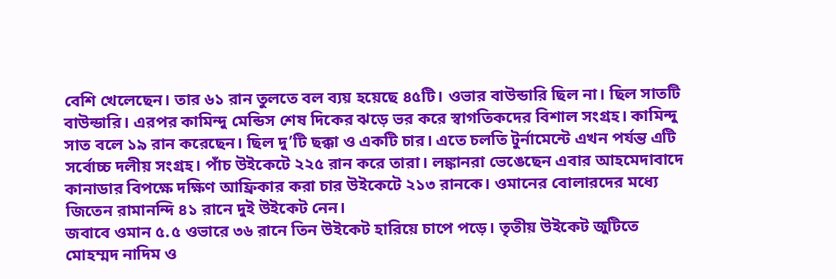বেশি খেলেছেন। তার ৬১ রান তুলতে বল ব্যয় হয়েছে ৪৫টি। ওভার বাউন্ডারি ছিল না। ছিল সাতটি বাউন্ডারি। এরপর কামিন্দু মেন্ডিস শেষ দিকের ঝড়ে ভর করে স্বাগতিকদের বিশাল সংগ্রহ। কামিন্দু সাত বলে ১৯ রান করেছেন। ছিল দু’টি ছক্কা ও একটি চার। এতে চলতি টুর্নামেন্টে এখন পর্যন্ত এটি সর্বোচ্চ দলীয় সংগ্রহ। পাঁচ উইকেটে ২২৫ রান করে তারা। লঙ্কানরা ভেঙেছেন এবার আহমেদাবাদে কানাডার বিপক্ষে দক্ষিণ আফ্রিকার করা চার উইকেটে ২১৩ রানকে। ওমানের বোলারদের মধ্যে জিতেন রামানন্দি ৪১ রানে দুই উইকেট নেন।
জবাবে ওমান ৫.৫ ওভারে ৩৬ রানে তিন উইকেট হারিয়ে চাপে পড়ে। তৃতীয় উইকেট জুটিতে মোহম্মদ নাদিম ও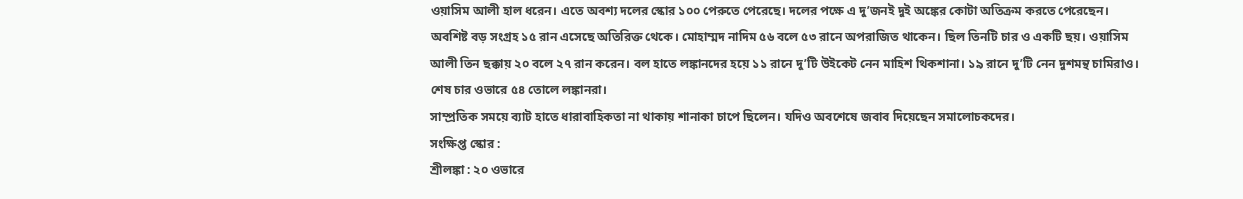ওয়াসিম আলী হাল ধরেন। এতে অবশ্য দলের স্কোর ১০০ পেরুতে পেরেছে। দলের পক্ষে এ দু’জনই দুই অঙ্কের কোটা অতিক্রম করতে পেরেছেন। অবশিষ্ট বড় সংগ্রহ ১৫ রান এসেছে অতিরিক্ত থেকে। মোহাম্মদ নাদিম ৫৬ বলে ৫৩ রানে অপরাজিত থাকেন। ছিল তিনটি চার ও একটি ছয়। ওয়াসিম আলী তিন ছক্কায় ২০ বলে ২৭ রান করেন। বল হাতে লঙ্কানদের হয়ে ১১ রানে দু’টি উইকেট নেন মাহিশ থিকশানা। ১৯ রানে দু’টি নেন দুশমন্থ চামিরাও। শেষ চার ওভারে ৫৪ তোলে লঙ্কানরা।
সাম্প্রতিক সময়ে ব্যাট হাতে ধারাবাহিকতা না থাকায় শানাকা চাপে ছিলেন। যদিও অবশেষে জবাব দিয়েছেন সমালোচকদের।
সংক্ষিপ্ত স্কোর :
শ্রীলঙ্কা : ২০ ওভারে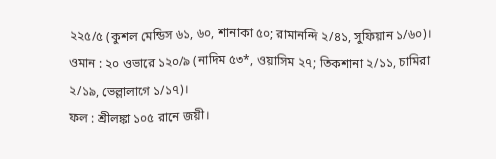২২৫/৫ (কুশল মেন্ডিস ৬১, ৬০, শানাকা ৫০; রামানন্দি ২/৪১, সুফিয়ান ১/৬০)।
ওমান : ২০ ওভারে ১২০/৯ (নাদিম ৫৩*, ওয়াসিম ২৭; তিকশানা ২/১১, চামিরা ২/১৯, ভেল্লালাগে ১/১৭)।
ফল : শ্রীলঙ্কা ১০৫ রানে জয়ী।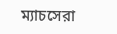ম্যাচসেরা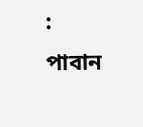: পাবান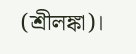(শ্রীলঙ্কা)।